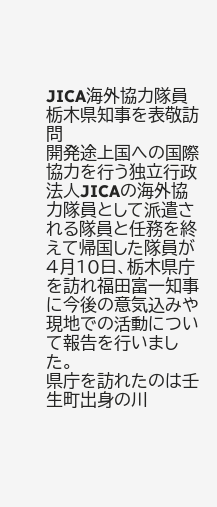JICA海外協力隊員 栃木県知事を表敬訪問
開発途上国への国際協力を行う独立行政法人JICAの海外協力隊員として派遣される隊員と任務を終えて帰国した隊員が4月10日、栃木県庁を訪れ福田富一知事に今後の意気込みや現地での活動について報告を行いました。
県庁を訪れたのは壬生町出身の川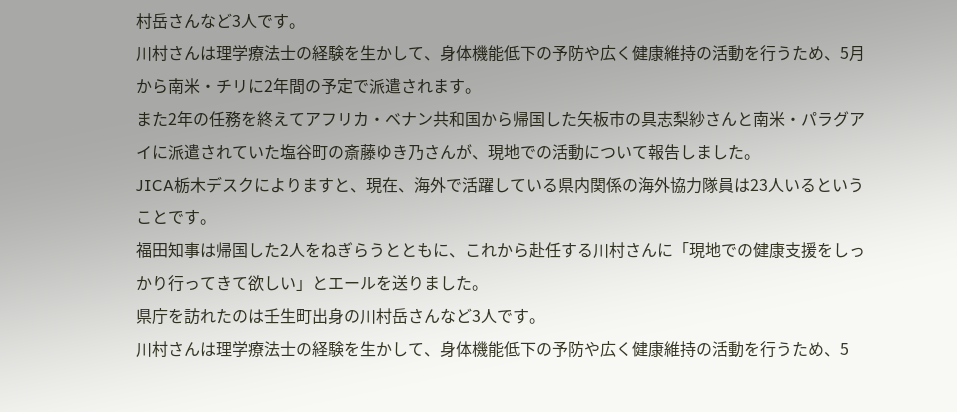村岳さんなど3人です。
川村さんは理学療法士の経験を生かして、身体機能低下の予防や広く健康維持の活動を行うため、5月から南米・チリに2年間の予定で派遣されます。
また2年の任務を終えてアフリカ・ベナン共和国から帰国した矢板市の具志梨紗さんと南米・パラグアイに派遣されていた塩谷町の斎藤ゆき乃さんが、現地での活動について報告しました。
JICA栃木デスクによりますと、現在、海外で活躍している県内関係の海外協力隊員は23人いるということです。
福田知事は帰国した2人をねぎらうとともに、これから赴任する川村さんに「現地での健康支援をしっかり行ってきて欲しい」とエールを送りました。
県庁を訪れたのは壬生町出身の川村岳さんなど3人です。
川村さんは理学療法士の経験を生かして、身体機能低下の予防や広く健康維持の活動を行うため、5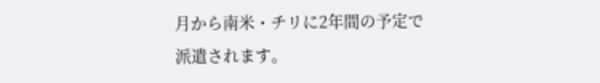月から南米・チリに2年間の予定で派遣されます。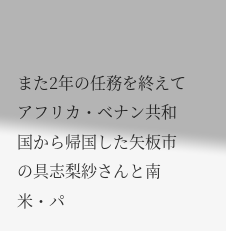また2年の任務を終えてアフリカ・ベナン共和国から帰国した矢板市の具志梨紗さんと南米・パ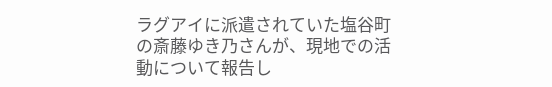ラグアイに派遣されていた塩谷町の斎藤ゆき乃さんが、現地での活動について報告し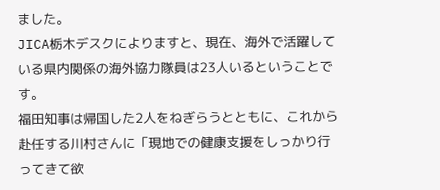ました。
JICA栃木デスクによりますと、現在、海外で活躍している県内関係の海外協力隊員は23人いるということです。
福田知事は帰国した2人をねぎらうとともに、これから赴任する川村さんに「現地での健康支援をしっかり行ってきて欲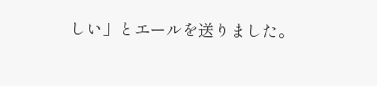しい」とエールを送りました。